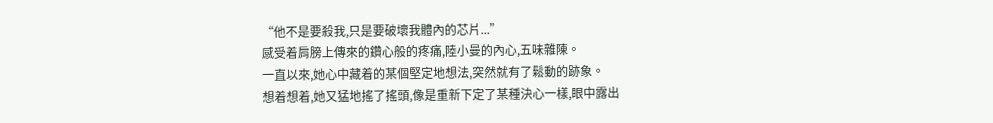“他不是要殺我,只是要破壞我體內的芯片...”
感受着肩膀上傳來的鑽心般的疼痛,陸小曼的內心,五味雜陳。
一直以來,她心中藏着的某個堅定地想法,突然就有了鬆動的跡象。
想着想着,她又猛地搖了搖頭,像是重新下定了某種決心一樣,眼中露出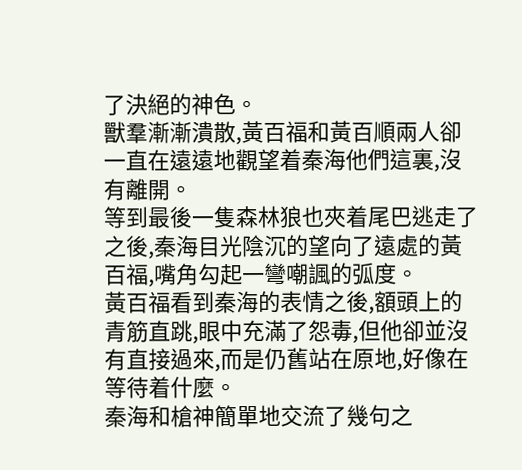了決絕的神色。
獸羣漸漸潰散,黃百福和黃百順兩人卻一直在遠遠地觀望着秦海他們這裏,沒有離開。
等到最後一隻森林狼也夾着尾巴逃走了之後,秦海目光陰沉的望向了遠處的黃百福,嘴角勾起一彎嘲諷的弧度。
黃百福看到秦海的表情之後,額頭上的青筋直跳,眼中充滿了怨毒,但他卻並沒有直接過來,而是仍舊站在原地,好像在等待着什麼。
秦海和槍神簡單地交流了幾句之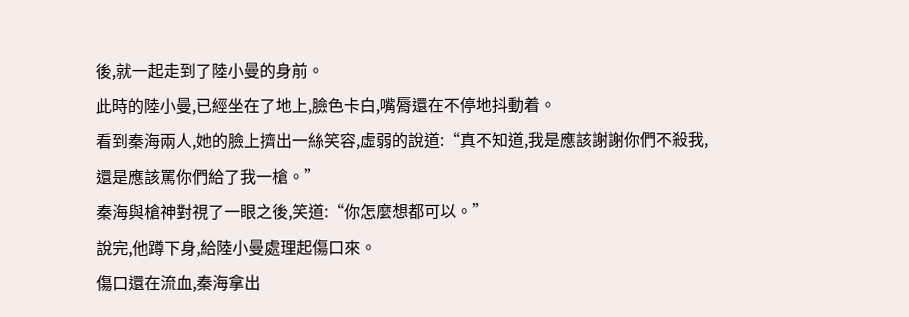後,就一起走到了陸小曼的身前。
此時的陸小曼,已經坐在了地上,臉色卡白,嘴脣還在不停地抖動着。
看到秦海兩人,她的臉上擠出一絲笑容,虛弱的說道:“真不知道,我是應該謝謝你們不殺我,還是應該罵你們給了我一槍。”
秦海與槍神對視了一眼之後,笑道:“你怎麼想都可以。”
說完,他蹲下身,給陸小曼處理起傷口來。
傷口還在流血,秦海拿出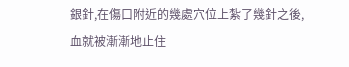銀針,在傷口附近的幾處穴位上紮了幾針之後,血就被漸漸地止住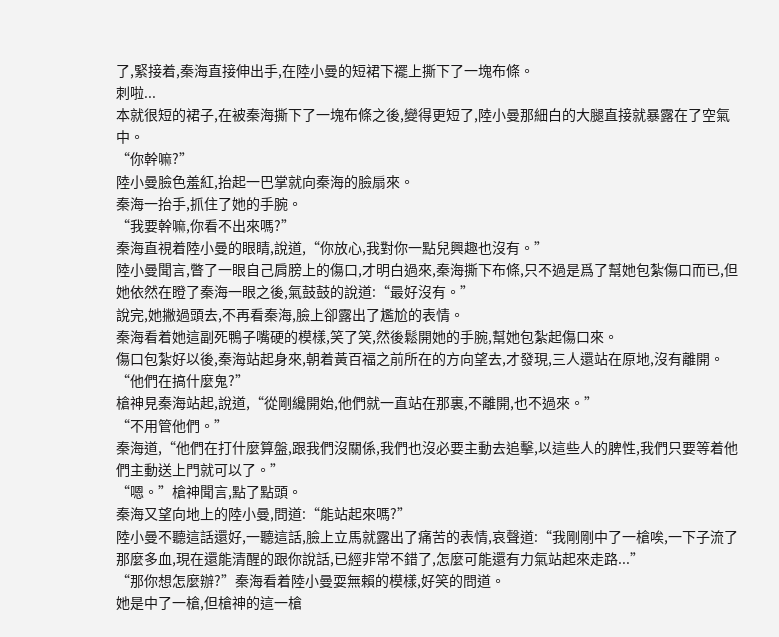了,緊接着,秦海直接伸出手,在陸小曼的短裙下襬上撕下了一塊布條。
刺啦...
本就很短的裙子,在被秦海撕下了一塊布條之後,變得更短了,陸小曼那細白的大腿直接就暴露在了空氣中。
“你幹嘛?”
陸小曼臉色羞紅,抬起一巴掌就向秦海的臉扇來。
秦海一抬手,抓住了她的手腕。
“我要幹嘛,你看不出來嗎?”
秦海直視着陸小曼的眼睛,說道,“你放心,我對你一點兒興趣也沒有。”
陸小曼聞言,瞥了一眼自己肩膀上的傷口,才明白過來,秦海撕下布條,只不過是爲了幫她包紮傷口而已,但她依然在瞪了秦海一眼之後,氣鼓鼓的說道:“最好沒有。”
說完,她撇過頭去,不再看秦海,臉上卻露出了尷尬的表情。
秦海看着她這副死鴨子嘴硬的模樣,笑了笑,然後鬆開她的手腕,幫她包紮起傷口來。
傷口包紮好以後,秦海站起身來,朝着黃百福之前所在的方向望去,才發現,三人還站在原地,沒有離開。
“他們在搞什麼鬼?”
槍神見秦海站起,說道,“從剛纔開始,他們就一直站在那裏,不離開,也不過來。”
“不用管他們。”
秦海道,“他們在打什麼算盤,跟我們沒關係,我們也沒必要主動去追擊,以這些人的脾性,我們只要等着他們主動送上門就可以了。”
“嗯。”槍神聞言,點了點頭。
秦海又望向地上的陸小曼,問道:“能站起來嗎?”
陸小曼不聽這話還好,一聽這話,臉上立馬就露出了痛苦的表情,哀聲道:“我剛剛中了一槍唉,一下子流了那麼多血,現在還能清醒的跟你說話,已經非常不錯了,怎麼可能還有力氣站起來走路...”
“那你想怎麼辦?”秦海看着陸小曼耍無賴的模樣,好笑的問道。
她是中了一槍,但槍神的這一槍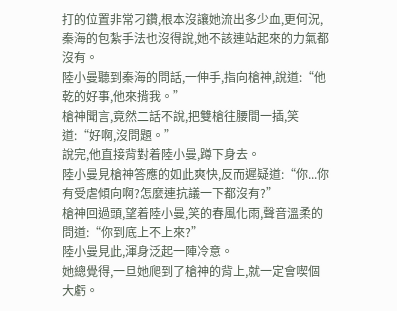打的位置非常刁鑽,根本沒讓她流出多少血,更何況,秦海的包紮手法也沒得說,她不該連站起來的力氣都沒有。
陸小曼聽到秦海的問話,一伸手,指向槍神,說道:“他乾的好事,他來揹我。”
槍神聞言,竟然二話不說,把雙槍往腰間一插,笑道:“好啊,沒問題。”
說完,他直接背對着陸小曼,蹲下身去。
陸小曼見槍神答應的如此爽快,反而遲疑道:“你...你有受虐傾向啊?怎麼連抗議一下都沒有?”
槍神回過頭,望着陸小曼,笑的春風化雨,聲音溫柔的問道:“你到底上不上來?”
陸小曼見此,渾身泛起一陣冷意。
她總覺得,一旦她爬到了槍神的背上,就一定會喫個大虧。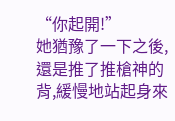“你起開!”
她猶豫了一下之後,還是推了推槍神的背,緩慢地站起身來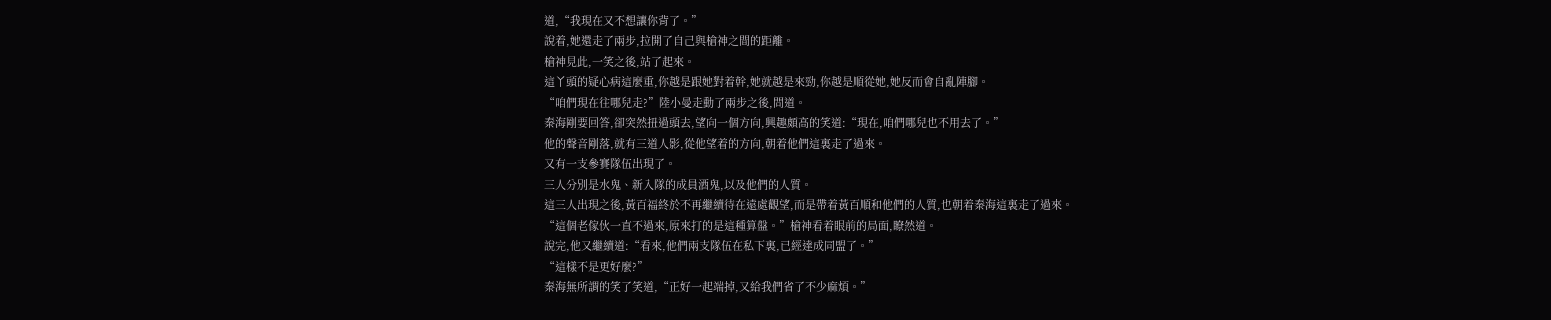道,“我現在又不想讓你背了。”
說着,她還走了兩步,拉開了自己與槍神之間的距離。
槍神見此,一笑之後,站了起來。
這丫頭的疑心病這麼重,你越是跟她對着幹,她就越是來勁,你越是順從她,她反而會自亂陣腳。
“咱們現在往哪兒走?”陸小曼走動了兩步之後,問道。
秦海剛要回答,卻突然扭過頭去,望向一個方向,興趣頗高的笑道:“現在,咱們哪兒也不用去了。”
他的聲音剛落,就有三道人影,從他望着的方向,朝着他們這裏走了過來。
又有一支參賽隊伍出現了。
三人分別是水鬼、新入隊的成員酒鬼,以及他們的人質。
這三人出現之後,黃百福終於不再繼續待在遠處觀望,而是帶着黃百順和他們的人質,也朝着秦海這裏走了過來。
“這個老傢伙一直不過來,原來打的是這種算盤。”槍神看着眼前的局面,瞭然道。
說完,他又繼續道:“看來,他們兩支隊伍在私下裏,已經達成同盟了。”
“這樣不是更好麼?”
秦海無所謂的笑了笑道,“正好一起端掉,又給我們省了不少麻煩。”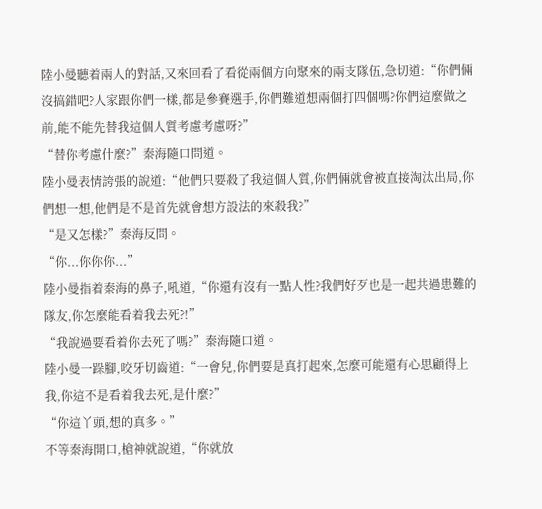陸小曼聽着兩人的對話,又來回看了看從兩個方向聚來的兩支隊伍,急切道:“你們倆沒搞錯吧?人家跟你們一樣,都是參賽選手,你們難道想兩個打四個嗎?你們這麼做之前,能不能先替我這個人質考慮考慮呀?”
“替你考慮什麼?”秦海隨口問道。
陸小曼表情誇張的說道:“他們只要殺了我這個人質,你們倆就會被直接淘汰出局,你們想一想,他們是不是首先就會想方設法的來殺我?”
“是又怎樣?”秦海反問。
“你...你你你...”
陸小曼指着秦海的鼻子,吼道,“你還有沒有一點人性?我們好歹也是一起共過患難的隊友,你怎麼能看着我去死?!”
“我說過要看着你去死了嗎?”秦海隨口道。
陸小曼一跺腳,咬牙切齒道:“一會兒,你們要是真打起來,怎麼可能還有心思顧得上我,你這不是看着我去死,是什麼?”
“你這丫頭,想的真多。”
不等秦海開口,槍神就說道,“你就放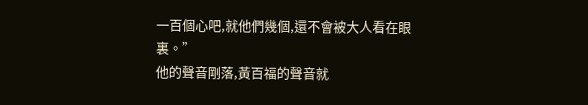一百個心吧,就他們幾個,還不會被大人看在眼裏。”
他的聲音剛落,黃百福的聲音就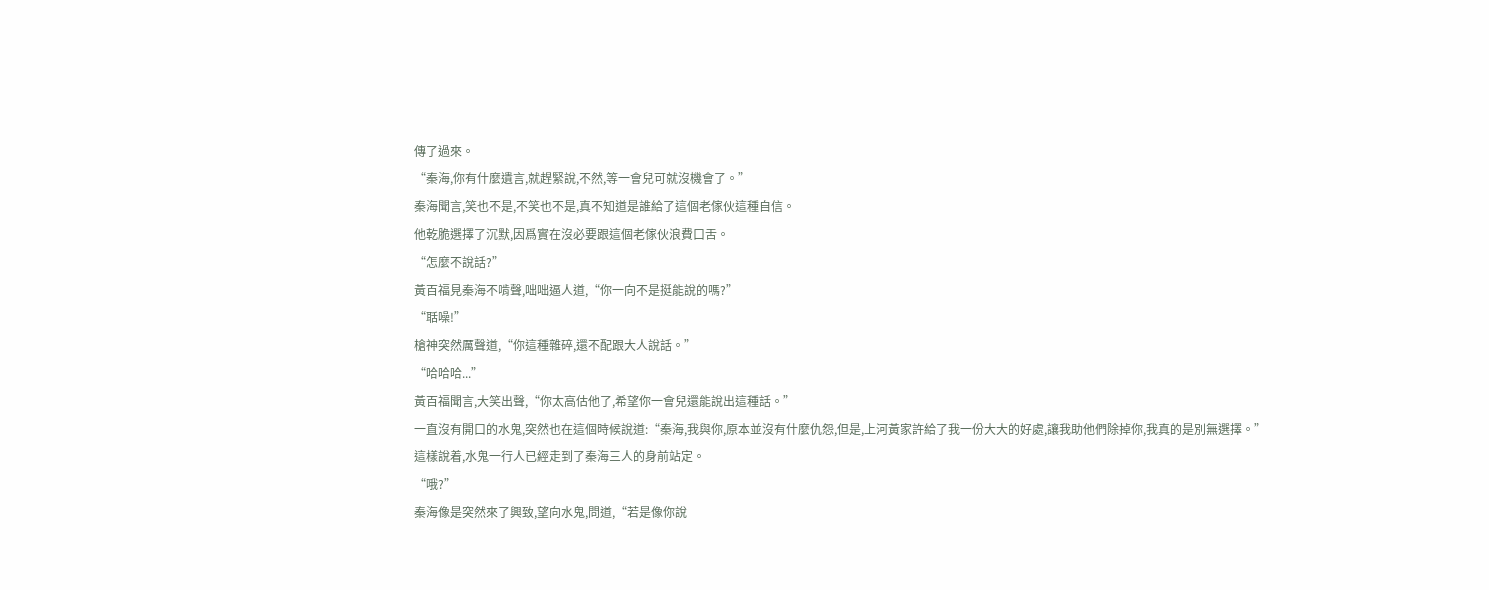傳了過來。
“秦海,你有什麼遺言,就趕緊說,不然,等一會兒可就沒機會了。”
秦海聞言,笑也不是,不笑也不是,真不知道是誰給了這個老傢伙這種自信。
他乾脆選擇了沉默,因爲實在沒必要跟這個老傢伙浪費口舌。
“怎麼不說話?”
黃百福見秦海不啃聲,咄咄逼人道,“你一向不是挺能說的嗎?”
“聒噪!”
槍神突然厲聲道,“你這種雜碎,還不配跟大人說話。”
“哈哈哈...”
黃百福聞言,大笑出聲,“你太高估他了,希望你一會兒還能說出這種話。”
一直沒有開口的水鬼,突然也在這個時候說道:“秦海,我與你,原本並沒有什麼仇怨,但是,上河黃家許給了我一份大大的好處,讓我助他們除掉你,我真的是別無選擇。”
這樣說着,水鬼一行人已經走到了秦海三人的身前站定。
“哦?”
秦海像是突然來了興致,望向水鬼,問道,“若是像你說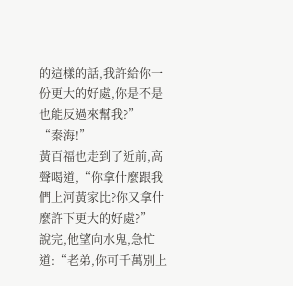的這樣的話,我許給你一份更大的好處,你是不是也能反過來幫我?”
“秦海!”
黃百福也走到了近前,高聲喝道,“你拿什麼跟我們上河黃家比?你又拿什麼許下更大的好處?”
說完,他望向水鬼,急忙道:“老弟,你可千萬別上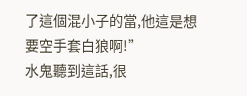了這個混小子的當,他這是想要空手套白狼啊!”
水鬼聽到這話,很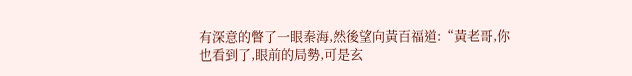有深意的瞥了一眼秦海,然後望向黃百福道:“黃老哥,你也看到了,眼前的局勢,可是玄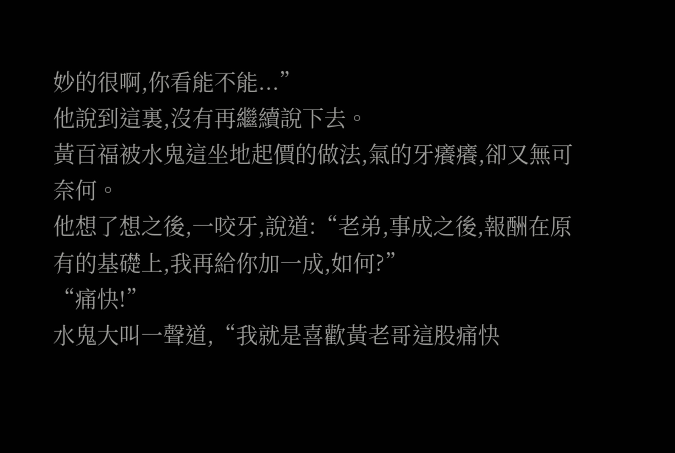妙的很啊,你看能不能...”
他說到這裏,沒有再繼續說下去。
黃百福被水鬼這坐地起價的做法,氣的牙癢癢,卻又無可奈何。
他想了想之後,一咬牙,說道:“老弟,事成之後,報酬在原有的基礎上,我再給你加一成,如何?”
“痛快!”
水鬼大叫一聲道,“我就是喜歡黃老哥這股痛快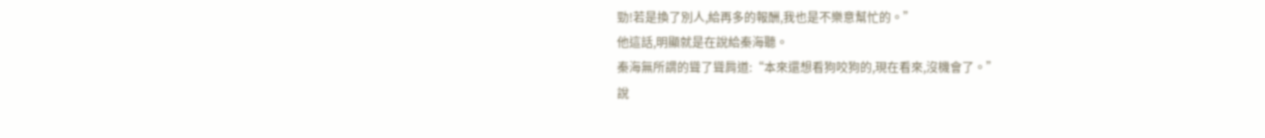勁!若是換了別人,給再多的報酬,我也是不樂意幫忙的。”
他這話,明顯就是在說給秦海聽。
秦海無所謂的聳了聳肩道:“本來還想看狗咬狗的,現在看來,沒機會了。”
說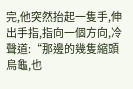完,他突然抬起一隻手,伸出手指,指向一個方向,冷聲道:“那邊的幾隻縮頭烏龜,也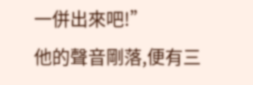一併出來吧!”
他的聲音剛落,便有三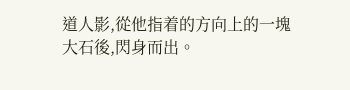道人影,從他指着的方向上的一塊大石後,閃身而出。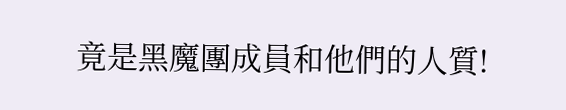竟是黑魔團成員和他們的人質!